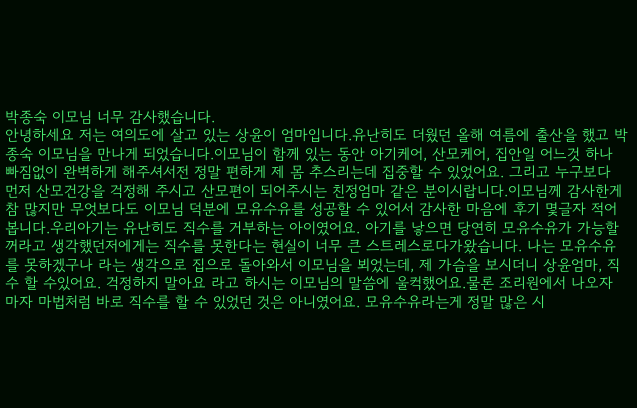박종숙 이모님 너무 감사했습니다.
안녕하세요 저는 여의도에 살고 있는 상윤이 엄마입니다.유난히도 더웠던 올해 여름에 출산을 했고 박종숙 이모님을 만나게 되었습니다.이모님이 함께 있는 동안 아기케어, 산모케어, 집안일 어느것 하나 빠짐없이 완벽하게 해주셔서전 정말 편하게 제 몸 추스리는데 집중할 수 있었어요. 그리고 누구보다 먼저 산모건강을 걱정해 주시고 산모편이 되어주시는 친정엄마 같은 분이시랍니다.이모님께 감사한게 참 많지만 무엇보다도 이모님 덕분에 모유수유를 성공할 수 있어서 감사한 마음에 후기 몇글자 적어 봅니다.우리아기는 유난히도 직수를 거부하는 아이였어요. 아기를 낳으면 당연히 모유수유가 가능할꺼라고 생각했던저에게는 직수를 못한다는 현실이 너무 큰 스트레스로다가왔습니다. 나는 모유수유를 못하겠구나 라는 생각으로 집으로 돌아와서 이모님을 뵈었는데, 제 가슴을 보시더니 상윤엄마, 직수 할 수있어요. 걱정하지 말아요 라고 하시는 이모님의 말씀에 울컥했어요.물론 조리원에서 나오자 마자 마법처럼 바로 직수를 할 수 있었던 것은 아니였어요. 모유수유라는게 정말 많은 시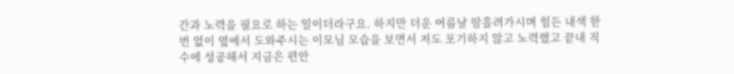간과 노력을 필요로 하는 일이더라구요. 하지만 더운 여름날 땀흘려가시며 힘든 내색 한번 없이 옆에서 도와주시는 이모님 모습을 보면서 저도 포기하지 않고 노력했고 끝내 직수에 성공해서 지금은 편안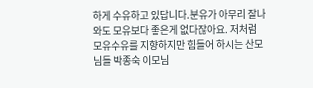하게 수유하고 있답니다.분유가 아무리 잘나와도 모유보다 좋은게 없다잖아요. 저처럼 모유수유를 지향하지만 힘들어 하시는 산모님들 박종숙 이모님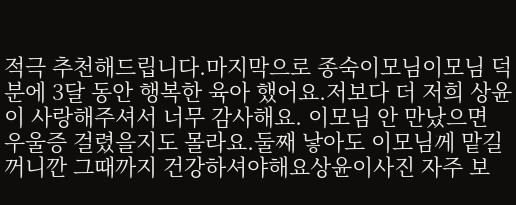적극 추천해드립니다.마지막으로 종숙이모님이모님 덕분에 3달 동안 행복한 육아 했어요.저보다 더 저희 상윤이 사랑해주셔서 너무 감사해요. 이모님 안 만났으면 우울증 걸렸을지도 몰라요.둘째 낳아도 이모님께 맡길꺼니깐 그때까지 건강하셔야해요상윤이사진 자주 보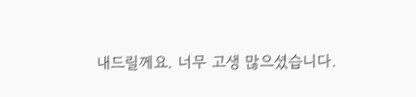내드릴께요. 너무 고생 많으셨습니다.